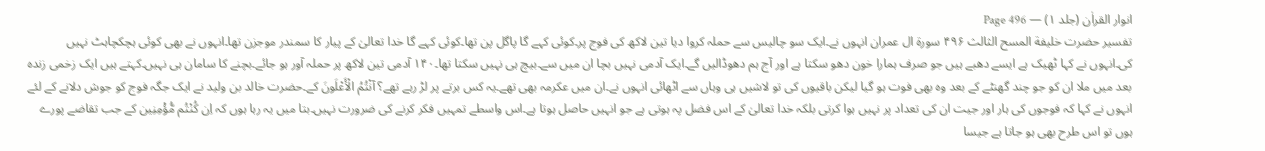انوار القراٰن (جلد ۱) — Page 496
تفسیر حضرت خلیفة المسح الثالث ۴۹۶ سورة ال عمران انہوں نے۔ایک سو چالیس سے حملہ کروا دیا تین لاکھ کی فوج پر۔کوئی کہے گا پاگل پن تھا۔کوئی کہے گا خدا تعالیٰ کے پیار کا سمندر موجزن تھا۔انہوں نے بھی کوئی ہچکچاہٹ نہیں کی۔انہوں نے کہا ٹھیک ہے ایسے دھبے ہیں جو صرف ہمارا خون دھو سکتا ہے اور آج ہم دھوڈالیں گے۔ایک آدمی نہیں بچا ان میں سے۔بیچ ہی نہیں سکتا تھا۔۱۴۰ آدمی تین لاکھ پر حملہ آور ہو جائے۔بچنے کا سامان ہی نہیں۔کہتے ہیں ایک زخمی زندہ بعد میں ملا ان کو جو چند گھنٹے کے بعد وہ بھی فوت ہو گیا لیکن باقیوں کی تو لاشیں ہی وہاں سے اٹھائی انہوں نے۔ان میں عکرمہ بھی تھے۔یہ کس برتے پر لڑ رہے تھے؟ آنْتُمُ الْأَعْلَونَ کے۔حضرت خالد بن ولید نے ایک جگہ فوج کو جوش دلانے کے لئے انہوں نے کہا کہ فوجوں کی ہار اور جیت ان کی تعداد پر نہیں ہوا کرتی بلکہ خدا تعالیٰ کے اس فضل پہ ہوتی ہے جو انہیں حاصل ہوتا ہے۔اس واسطے تمہیں فکر کرنے کی ضرورت نہیں۔بتا میں یہ رہا ہوں کہ اِن كُنْتُم مُّؤْمِنِین کے جب تقاضے پورے ہوں تو اس طرح بھی ہو جاتا ہے جیسا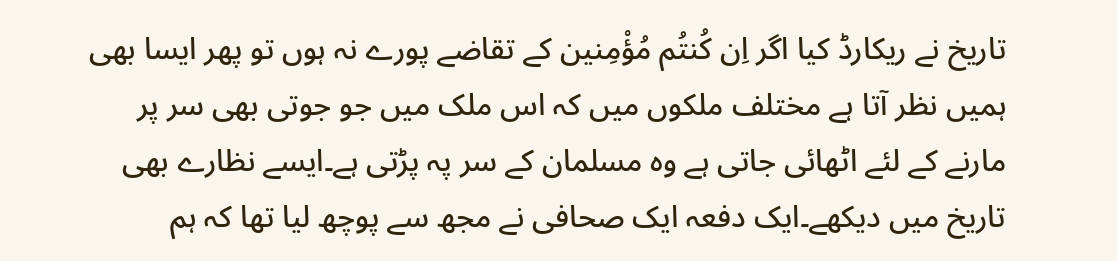تاریخ نے ریکارڈ کیا اگر اِن کُنتُم مُؤْمِنین کے تقاضے پورے نہ ہوں تو پھر ایسا بھی ہمیں نظر آتا ہے مختلف ملکوں میں کہ اس ملک میں جو جوتی بھی سر پر مارنے کے لئے اٹھائی جاتی ہے وہ مسلمان کے سر پہ پڑتی ہے۔ایسے نظارے بھی تاریخ میں دیکھے۔ایک دفعہ ایک صحافی نے مجھ سے پوچھ لیا تھا کہ ہم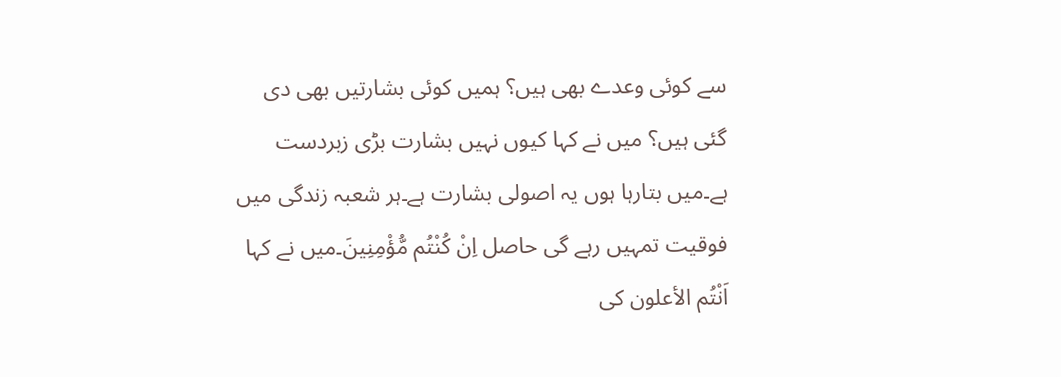سے کوئی وعدے بھی ہیں؟ ہمیں کوئی بشارتیں بھی دی گئی ہیں؟ میں نے کہا کیوں نہیں بشارت بڑی زبردست ہے۔میں بتارہا ہوں یہ اصولی بشارت ہے۔ہر شعبہ زندگی میں فوقیت تمہیں رہے گی حاصل اِنْ كُنْتُم مُّؤْمِنِينَ۔میں نے کہا اَنْتُم الأعلون کی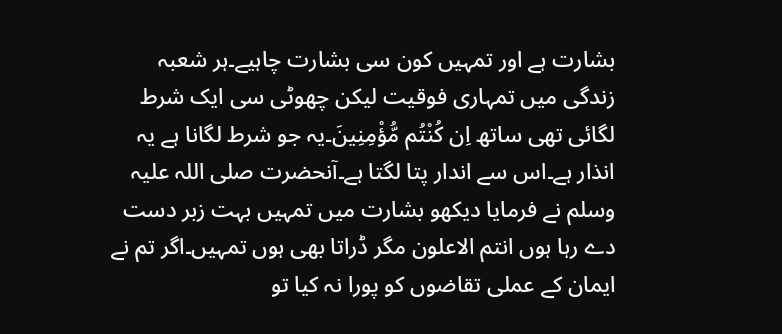بشارت ہے اور تمہیں کون سی بشارت چاہیے۔ہر شعبہ زندگی میں تمہاری فوقیت لیکن چھوٹی سی ایک شرط لگائی تھی ساتھ اِن كُنْتُم مُّؤْمِنِینَ۔یہ جو شرط لگانا ہے یہ انذار ہے۔اس سے اندار پتا لگتا ہے۔آنحضرت صلی اللہ علیہ وسلم نے فرمایا دیکھو بشارت میں تمہیں بہت زبر دست دے رہا ہوں انتم الاعلون مگر ڈراتا بھی ہوں تمہیں۔اگر تم نے ایمان کے عملی تقاضوں کو پورا نہ کیا تو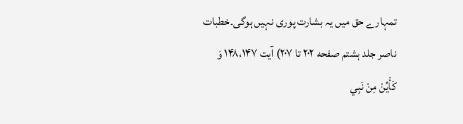تمہارے حق میں یہ بشارت پوری نہیں ہوگی۔خطبات ناصر جلد ہشتم صفحه ۲۰۲ تا ۲۰۷) آیت ۱۴۸،۱۴۷ وَ كَأَيِّنْ مِنْ نَبِي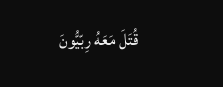قُتَلَ مَعَهُ رِبّيُّونَ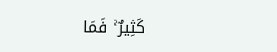كَثِيرٌ ۚ فَمَا